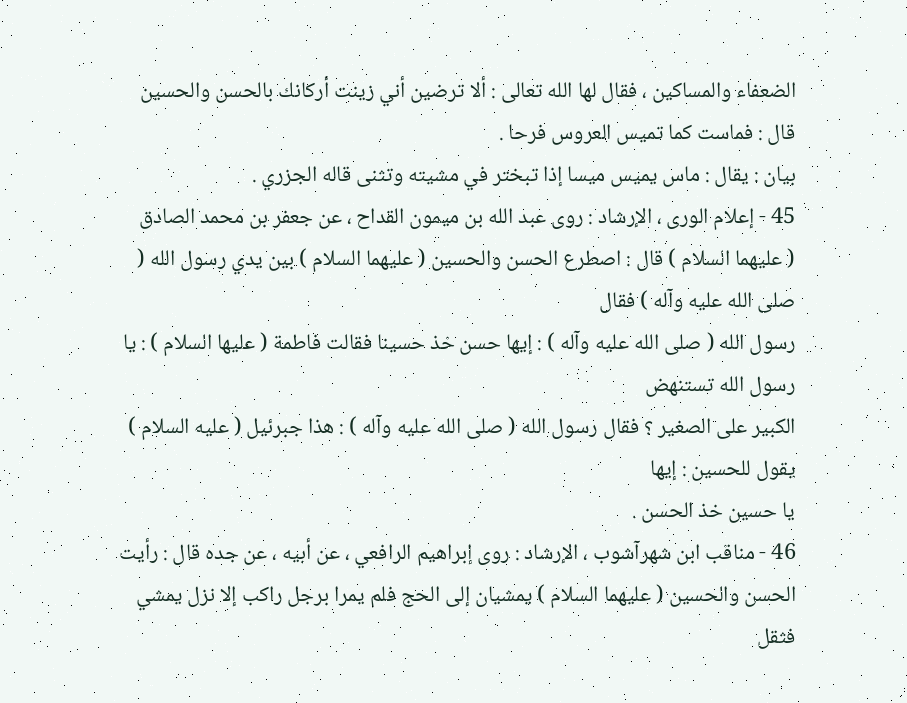الضعفاء والمساكين ، فقال لها الله تعالى : ألا ترضين أني زينت أركانك بالحسن والحسين
قال : فماست كما تميس العروس فرحا .
بيان : يقال : ماس يميس ميسا إذا تبختر في مشيته وتثنى قاله الجزري .
45 - إعلام الورى ، الإرشاد : روى عبد الله بن ميمون القداح ، عن جعفر بن محمد الصادق
( عليهما السلام ) قال : اصطرع الحسن والحسين ( عليهما السلام ) بين يدي رسول الله ( صلى الله عليه وآله ) فقال
رسول الله ( صلى الله عليه وآله ) : إيها حسن خذ حسينا فقالت فاطمة ( عليها السلام ) : يا رسول الله تستنهض
الكبير على الصغير ؟ فقال رسول الله ( صلى الله عليه وآله ) : هذا جبرئيل ( عليه السلام ) يقول للحسين : إيها
يا حسين خذ الحسن .
46 - مناقب ابن شهرآشوب ، الإرشاد : روى إبراهيم الرافعي ، عن أبيه ، عن جده قال : رأيت
الحسن والحسين ( عليهما السلام ) يمشيان إلى الحج فلم يمرا برجل راكب إلا نزل يمشي
فثقل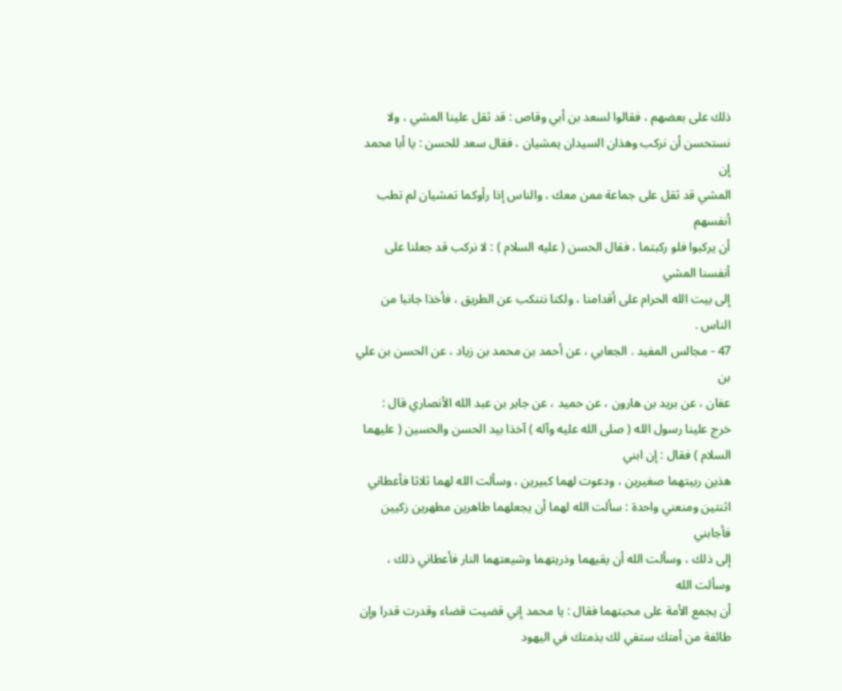ذلك على بعضهم ، فقالوا لسعد بن أبي وقاص : قد ثقل علينا المشي ، ولا
نستحسن أن نركب وهذان السيدان يمشيان ، فقال سعد للحسن : يا أبا محمد إن
المشي قد ثقل على جماعة ممن معك ، والناس إذا رأوكما تمشيان لم تطب أنفسهم
أن يركبوا فلو ركبتما ، فقال الحسن ( عليه السلام ) : لا نركب قد جعلنا على أنفسنا المشي
إلى بيت الله الحرام على أقدامنا ، ولكنا نتنكب عن الطريق ، فأخذا جانبا من الناس .
47 - مجالس المفيد . الجعابي ، عن أحمد بن محمد بن زياد ، عن الحسن بن علي بن
عفان ، عن بريد بن هارون ، عن حميد ، عن جابر بن عبد الله الأنصاري قال :
خرج علينا رسول الله ( صلى الله عليه وآله ) آخذا بيد الحسن والحسين ( عليهما السلام ) فقال : إن ابني
هذين ربيتهما صغيرين ، ودعوت لهما كبيرين ، وسألت الله لهما ثلاثا فأعطاني
اثنتين ومنعني واحدة : سألت الله لهما أن يجعلهما طاهرين مطهرين زكيين فأجابني
إلى ذلك ، وسألت الله أن يقيهما وذريتهما وشيعتهما النار فأعطاني ذلك ، وسألت الله
أن يجمع الأمة على محبتهما فقال : يا محمد إني قضيت قضاء وقدرت قدرا وإن
طائفة من أمتك ستفي لك بذمتك في اليهود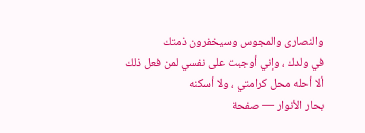والنصارى والمجوس وسيخفرون ذمتك
في ولدك ، وإني أوجبت على نفسي لمن فعل ذلك ألا أحله محل كرامتي ، ولا أسكنه
بحار الأنوار — صفحة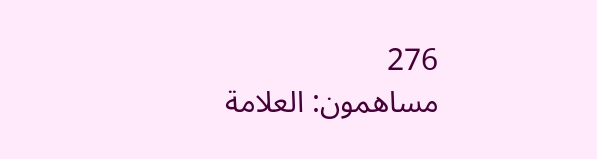276
مساهمون: العلامة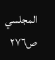المجلسي
ص٢٧٦